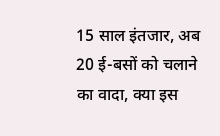15 साल इंतजार, अब 20 ई-बसों को चलाने का वादा, क्या इस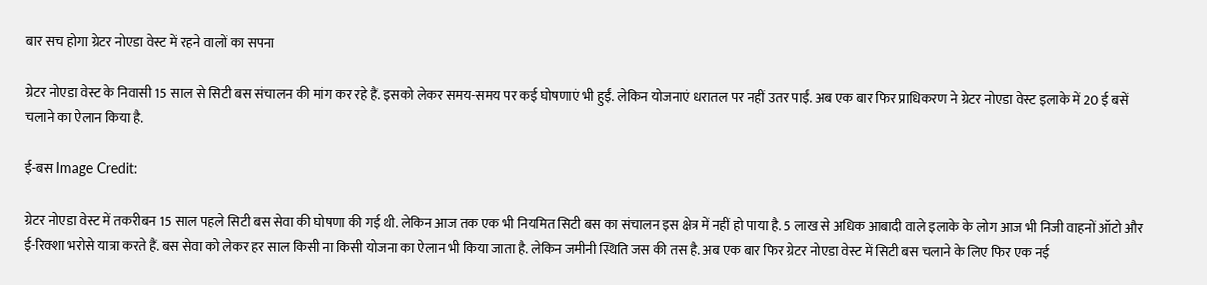बार सच होगा ग्रेटर नोएडा वेस्ट में रहने वालों का सपना

ग्रेटर नोएडा वेस्ट के निवासी 15 साल से सिटी बस संचालन की मांग कर रहे हैं. इसको लेकर समय-समय पर कई घोषणाएं भी हुईं. लेकिन योजनाएं धरातल पर नहीं उतर पाईं. अब एक बार फिर प्राधिकरण ने ग्रेटर नोएडा वेस्ट इलाके में 20 ई बसें चलाने का ऐलान किया है.

ई-बस Image Credit:

ग्रेटर नोएडा वेस्ट में तकरीबन 15 साल पहले सिटी बस सेवा की घोषणा की गई थी. लेकिन आज तक एक भी नियमित सिटी बस का संचालन इस क्षेत्र में नहीं हो पाया है. 5 लाख से अधिक आबादी वाले इलाके के लोग आज भी निजी वाहनों ऑटो और ई-रिक्शा भरोसे यात्रा करते हैं. बस सेवा को लेकर हर साल किसी ना किसी योजना का ऐलान भी किया जाता है. लेकिन जमीनी स्थिति जस की तस है. अब एक बार फिर ग्रेटर नोएडा वेस्ट में सिटी बस चलाने के लिए फिर एक नई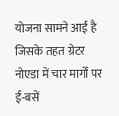योजना सामने आई है जिसके तहत ग्रेटर नोएडा में चार मार्गों पर ई-बसें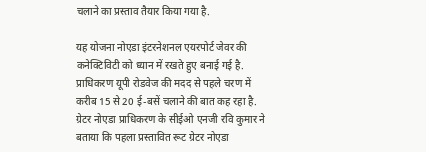चलाने का प्रस्ताव तैयार किया गया है.

यह योजना नोएडा इंटरनेशनल एयरपोर्ट जेवर की कनेक्टिविटी को ध्यान में रखते हुए बनाई गई है. प्राधिकरण यूपी रोडवेज की मदद से पहले चरण में करीब 15 से 20 ई-बसें चलाने की बात कह रहा है. ग्रेटर नोएडा प्राधिकरण के सीईओ एनजी रवि कुमार ने बताया कि पहला प्रस्तावित रूट ग्रेटर नोएडा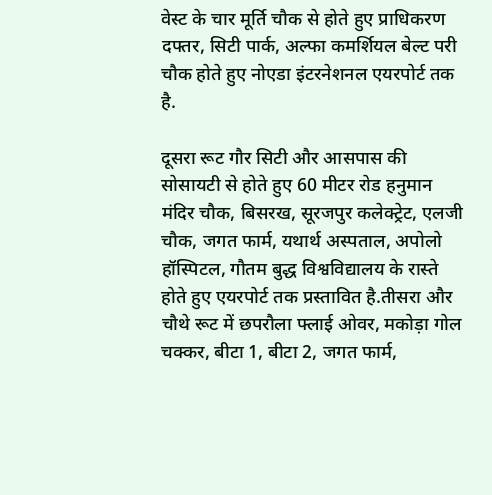वेस्ट के चार मूर्ति चौक से होते हुए प्राधिकरण दफ्तर, सिटी पार्क, अल्फा कमर्शियल बेल्ट परी चौक होते हुए नोएडा इंटरनेशनल एयरपोर्ट तक है.

दूसरा रूट गौर सिटी और आसपास की सोसायटी से होते हुए 60 मीटर रोड हनुमान मंदिर चौक, बिसरख, सूरजपुर कलेक्ट्रेट, एलजी चौक, जगत फार्म, यथार्थ अस्पताल, अपोलो हॉस्पिटल, गौतम बुद्ध विश्वविद्यालय के रास्ते होते हुए एयरपोर्ट तक प्रस्तावित है.तीसरा और चौथे रूट में छपरौला फ्लाई ओवर, मकोड़ा गोल चक्कर, बीटा 1, बीटा 2, जगत फार्म,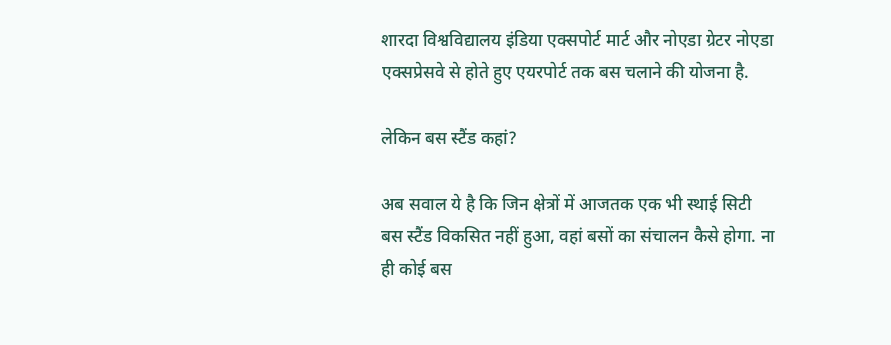शारदा विश्वविद्यालय इंडिया एक्सपोर्ट मार्ट और नोएडा ग्रेटर नोएडा एक्सप्रेसवे से होते हुए एयरपोर्ट तक बस चलाने की योजना है.

लेकिन बस स्टैंड कहां?

अब सवाल ये है कि जिन क्षेत्रों में आजतक एक भी स्थाई सिटी बस स्टैंड विकसित नहीं हुआ, वहां बसों का संचालन कैसे होगा. ना ही कोई बस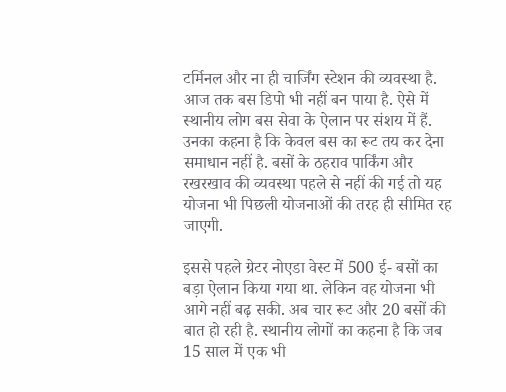टर्मिनल और ना ही चार्जिंग स्टेशन की व्यवस्था है. आज तक बस डिपो भी नहीं बन पाया है. ऐसे में स्थानीय लोग बस सेवा के ऐलान पर संशय में हैं. उनका कहना है कि केवल बस का रूट तय कर देना समाधान नहीं है. बसों के ठहराव पार्किंग और रखरखाव की व्यवस्था पहले से नहीं की गई तो यह योजना भी पिछली योजनाओं की तरह ही सीमित रह जाएगी.

इससे पहले ग्रेटर नोएडा वेस्ट में 500 ई- बसों का बड़ा ऐलान किया गया था. लेकिन वह योजना भी आगे नहीं बढ़ सकी. अब चार रूट और 20 बसों की बात हो रही है. स्थानीय लोगों का कहना है कि जब 15 साल में एक भी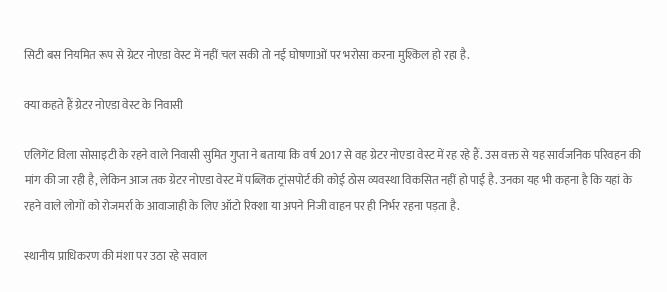सिटी बस नियमित रूप से ग्रेटर नोएडा वेस्ट में नहीं चल सकी तो नई घोषणाओं पर भरोसा करना मुश्किल हो रहा है.

क्या कहते हैं ग्रेटर नोएडा वेस्ट के निवासी

एलिगेंट विला सोसाइटी के रहने वाले निवासी सुमित गुप्ता ने बताया कि वर्ष 2017 से वह ग्रेटर नोएडा वेस्ट में रह रहे हैं. उस वक्त से यह सार्वजनिक परिवहन की मांग की जा रही है, लेकिन आज तक ग्रेटर नोएडा वेस्ट में पब्लिक ट्रांसपोर्ट की कोई ठोस व्यवस्था विकसित नहीं हो पाई है. उनका यह भी कहना है कि यहां के रहने वाले लोगों को रोजमर्रा के आवाजाही के लिए ऑटो रिक्शा या अपने निजी वाहन पर ही निर्भर रहना पड़ता है.

स्थानीय प्राधिकरण की मंशा पर उठा रहे सवाल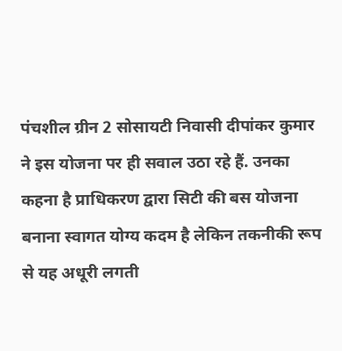पंचशील ग्रीन 2 सोसायटी निवासी दीपांकर कुमार ने इस योजना पर ही सवाल उठा रहे हैं. उनका कहना है प्राधिकरण द्वारा सिटी की बस योजना बनाना स्वागत योग्य कदम है लेकिन तकनीकी रूप से यह अधूरी लगती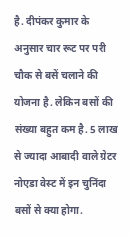है. दीपंकर कुमार के अनुसार चार रूट पर परी चौक से बसें चलाने की योजना है. लेकिन बसों की संख्या बहुत कम है. 5 लाख से ज्यादा आबादी वाले ग्रेटर नोएडा वेस्ट में इन चुनिंदा बसों से क्या होगा.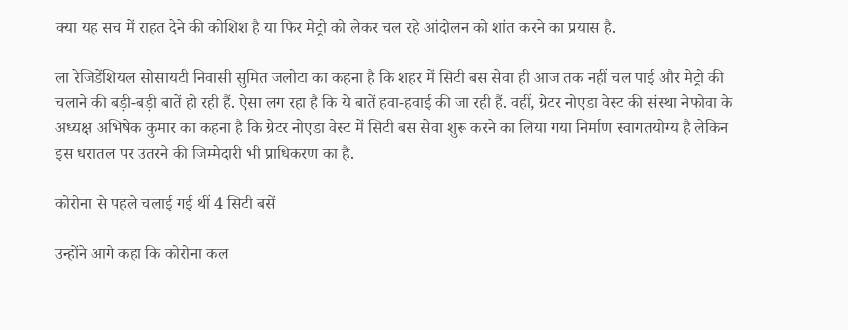क्या यह सच में राहत देने की कोशिश है या फिर मेट्रो को लेकर चल रहे आंदोलन को शांत करने का प्रयास है.

ला रेजिडेंशियल सोसायटी निवासी सुमित जलोटा का कहना है कि शहर में सिटी बस सेवा ही आज तक नहीं चल पाई और मेट्रो की चलाने की बड़ी-बड़ी बातें हो रही हैं. ऐसा लग रहा है कि ये बातें हवा-हवाई की जा रही हैं. वहीं, ग्रेटर नोएडा वेस्ट की संस्था नेफोवा के अध्यक्ष अभिषेक कुमार का कहना है कि ग्रेटर नोएडा वेस्ट में सिटी बस सेवा शुरू करने का लिया गया निर्माण स्वागतयोग्य है लेकिन इस धरातल पर उतरने की जिम्मेदारी भी प्राधिकरण का है.

कोरोना से पहले चलाई गई थीं 4 सिटी बसें

उन्होंने आगे कहा कि कोरोना कल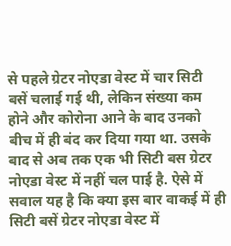से पहले ग्रेटर नोएडा वेस्ट में चार सिटी बसें चलाई गई थी, लेकिन संख्या कम होने और कोरोना आने के बाद उनको बीच में ही बंद कर दिया गया था. उसके बाद से अब तक एक भी सिटी बस ग्रेटर नोएडा वेस्ट में नहीं चल पाई है. ऐसे में सवाल यह है कि क्या इस बार वाकई में ही सिटी बसें ग्रेटर नोएडा वेस्ट में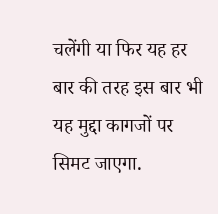चलेंगी या फिर यह हर बार की तरह इस बार भी यह मुद्दा कागजों पर सिमट जाएगा.